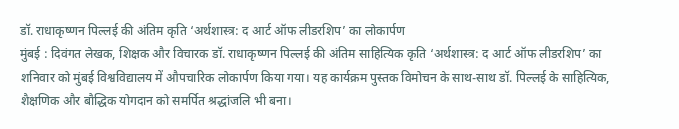डॉ. राधाकृष्णन पिल्लई की अंतिम कृति ‘अर्थशास्त्र: द आर्ट ऑफ लीडरशिप’ का लोकार्पण
मुंबई : दिवंगत लेखक, शिक्षक और विचारक डॉ. राधाकृष्णन पिल्लई की अंतिम साहित्यिक कृति ‘अर्थशास्त्र: द आर्ट ऑफ लीडरशिप’ का शनिवार को मुंबई विश्वविद्यालय में औपचारिक लोकार्पण किया गया। यह कार्यक्रम पुस्तक विमोचन के साथ-साथ डॉ. पिल्लई के साहित्यिक, शैक्षणिक और बौद्धिक योगदान को समर्पित श्रद्धांजलि भी बना।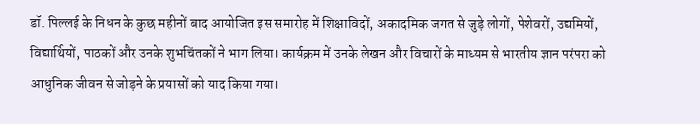डॉ. पिल्लई के निधन के कुछ महीनों बाद आयोजित इस समारोह में शिक्षाविदों, अकादमिक जगत से जुड़े लोगों, पेशेवरों, उद्यमियों, विद्यार्थियों, पाठकों और उनके शुभचिंतकों ने भाग लिया। कार्यक्रम में उनके लेखन और विचारों के माध्यम से भारतीय ज्ञान परंपरा को आधुनिक जीवन से जोड़ने के प्रयासों को याद किया गया।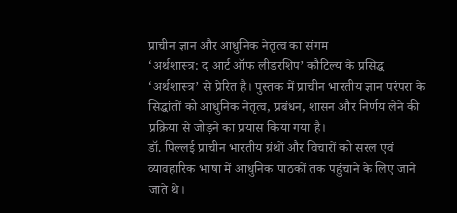प्राचीन ज्ञान और आधुनिक नेतृत्व का संगम
‘अर्थशास्त्र: द आर्ट ऑफ लीडरशिप’ कौटिल्य के प्रसिद्ध ‘अर्थशास्त्र’ से प्रेरित है। पुस्तक में प्राचीन भारतीय ज्ञान परंपरा के सिद्धांतों को आधुनिक नेतृत्व, प्रबंधन, शासन और निर्णय लेने की प्रक्रिया से जोड़ने का प्रयास किया गया है।
डॉ. पिल्लई प्राचीन भारतीय ग्रंथों और विचारों को सरल एवं व्यावहारिक भाषा में आधुनिक पाठकों तक पहुंचाने के लिए जाने जाते थे।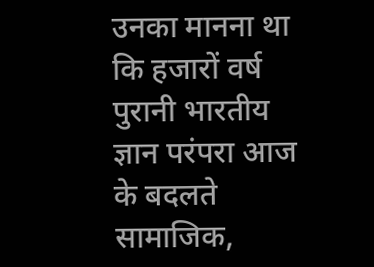उनका मानना था कि हजारों वर्ष पुरानी भारतीय ज्ञान परंपरा आज के बदलते सामाजिक,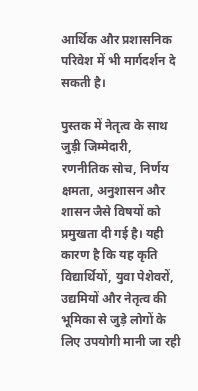आर्थिक और प्रशासनिक परिवेश में भी मार्गदर्शन दे सकती है।

पुस्तक में नेतृत्व के साथ जुड़ी जिम्मेदारी, रणनीतिक सोच, निर्णय क्षमता, अनुशासन और शासन जैसे विषयों को प्रमुखता दी गई है। यही कारण है कि यह कृति विद्यार्थियों, युवा पेशेवरों, उद्यमियों और नेतृत्व की भूमिका से जुड़े लोगों के लिए उपयोगी मानी जा रही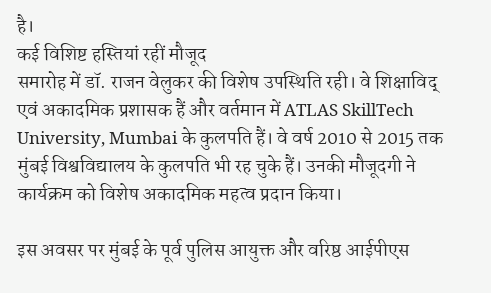है।
कई विशिष्ट हस्तियां रहीं मौजूद
समारोह में डॉ. राजन वेलुकर की विशेष उपस्थिति रही। वे शिक्षाविद् एवं अकादमिक प्रशासक हैं और वर्तमान में ATLAS SkillTech University, Mumbai के कुलपति हैं। वे वर्ष 2010 से 2015 तक मुंबई विश्वविद्यालय के कुलपति भी रह चुके हैं। उनकी मौजूदगी ने कार्यक्रम को विशेष अकादमिक महत्व प्रदान किया।

इस अवसर पर मुंबई के पूर्व पुलिस आयुक्त और वरिष्ठ आईपीएस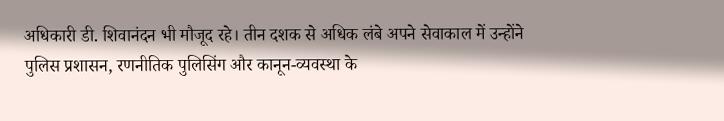अधिकारी डी. शिवानंदन भी मौजूद रहे। तीन दशक से अधिक लंबे अपने सेवाकाल में उन्होंने पुलिस प्रशासन, रणनीतिक पुलिसिंग और कानून-व्यवस्था के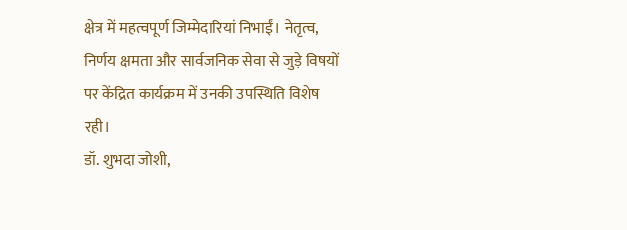क्षेत्र में महत्वपूर्ण जिम्मेदारियां निभाईं। नेतृत्व, निर्णय क्षमता और सार्वजनिक सेवा से जुड़े विषयों पर केंद्रित कार्यक्रम में उनकी उपस्थिति विशेष रही।
डॉ. शुभदा जोशी,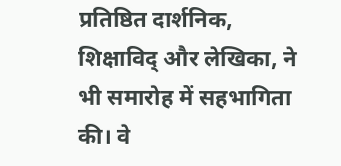प्रतिष्ठित दार्शनिक, शिक्षाविद् और लेखिका, ने भी समारोह में सहभागिता की। वे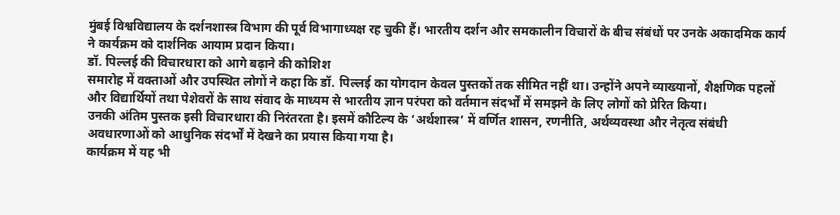मुंबई विश्वविद्यालय के दर्शनशास्त्र विभाग की पूर्व विभागाध्यक्ष रह चुकी हैं। भारतीय दर्शन और समकालीन विचारों के बीच संबंधों पर उनके अकादमिक कार्य ने कार्यक्रम को दार्शनिक आयाम प्रदान किया।
डॉ. पिल्लई की विचारधारा को आगे बढ़ाने की कोशिश
समारोह में वक्ताओं और उपस्थित लोगों ने कहा कि डॉ. पिल्लई का योगदान केवल पुस्तकों तक सीमित नहीं था। उन्होंने अपने व्याख्यानों, शैक्षणिक पहलों और विद्यार्थियों तथा पेशेवरों के साथ संवाद के माध्यम से भारतीय ज्ञान परंपरा को वर्तमान संदर्भों में समझने के लिए लोगों को प्रेरित किया।
उनकी अंतिम पुस्तक इसी विचारधारा की निरंतरता है। इसमें कौटिल्य के ‘अर्थशास्त्र’ में वर्णित शासन, रणनीति, अर्थव्यवस्था और नेतृत्व संबंधी अवधारणाओं को आधुनिक संदर्भों में देखने का प्रयास किया गया है।
कार्यक्रम में यह भी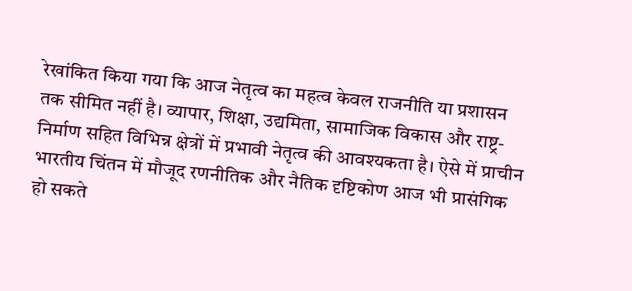रेखांकित किया गया कि आज नेतृत्व का महत्व केवल राजनीति या प्रशासन तक सीमित नहीं है। व्यापार, शिक्षा, उद्यमिता, सामाजिक विकास और राष्ट्र-निर्माण सहित विभिन्न क्षेत्रों में प्रभावी नेतृत्व की आवश्यकता है। ऐसे में प्राचीन भारतीय चिंतन में मौजूद रणनीतिक और नैतिक दृष्टिकोण आज भी प्रासंगिक हो सकते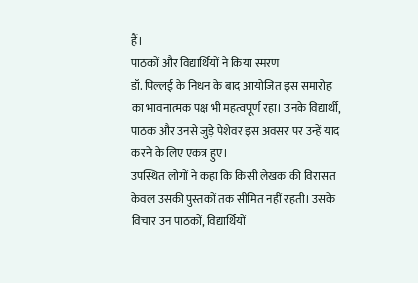हैं।
पाठकों और विद्यार्थियों ने किया स्मरण
डॉ. पिल्लई के निधन के बाद आयोजित इस समारोह का भावनात्मक पक्ष भी महत्वपूर्ण रहा। उनके विद्यार्थी, पाठक और उनसे जुड़े पेशेवर इस अवसर पर उन्हें याद करने के लिए एकत्र हुए।
उपस्थित लोगों ने कहा कि किसी लेखक की विरासत केवल उसकी पुस्तकों तक सीमित नहीं रहती। उसके विचार उन पाठकों, विद्यार्थियों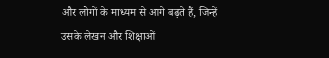और लोगों के माध्यम से आगे बढ़ते हैं, जिन्हें उसके लेखन और शिक्षाओं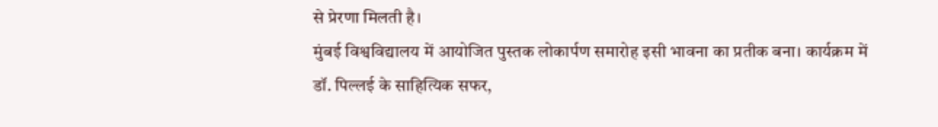से प्रेरणा मिलती है।
मुंबई विश्वविद्यालय में आयोजित पुस्तक लोकार्पण समारोह इसी भावना का प्रतीक बना। कार्यक्रम में डॉ. पिल्लई के साहित्यिक सफर,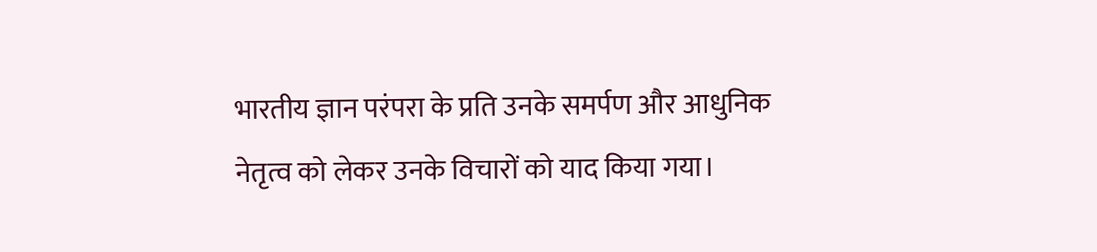भारतीय ज्ञान परंपरा के प्रति उनके समर्पण और आधुनिक नेतृत्व को लेकर उनके विचारों को याद किया गया।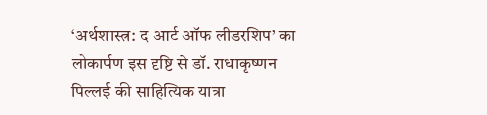‘अर्थशास्त्र: द आर्ट ऑफ लीडरशिप’ का लोकार्पण इस दृष्टि से डॉ. राधाकृष्णन पिल्लई की साहित्यिक यात्रा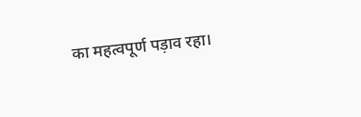का महत्वपूर्ण पड़ाव रहा।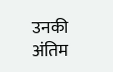उनकी अंतिम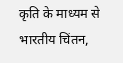कृति के माध्यम से भारतीय चिंतन,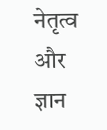नेतृत्व और ज्ञान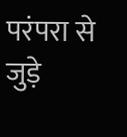परंपरा से जुड़े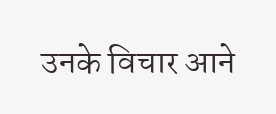उनके विचार आने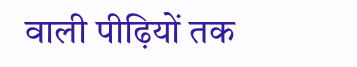वाली पीढ़ियों तक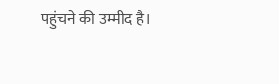पहुंचने की उम्मीद है।